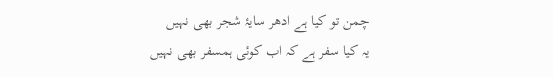چمن تو کیا ہے ادھر سایۂ شجر بھی نہیں
یہ کیا سفر ہے کہ اب کوئی ہمسفر بھی نہیں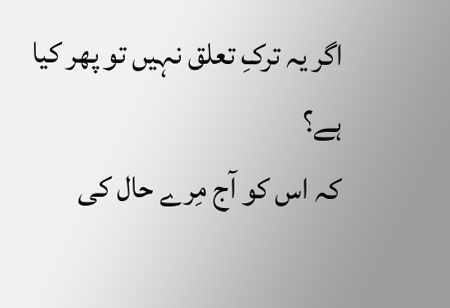اگر یہ ترکِ تعلق نہیں تو پھر کیا ہے؟
کہ اس کو آج مِرے حال کی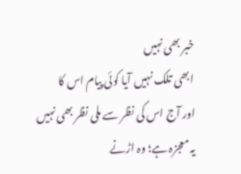خبر بھی نہیں
ابھی تلک نہیں آیا کوئی پیام اس کا
اور آج اس کی نظر سے ملی نظر بھی نہیں
یہ معجزہ ہے؛ وہ اڑنے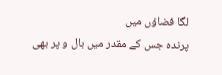لگا فضاؤں میں
پرندہ جس کے مقدر میں بال و پر بھی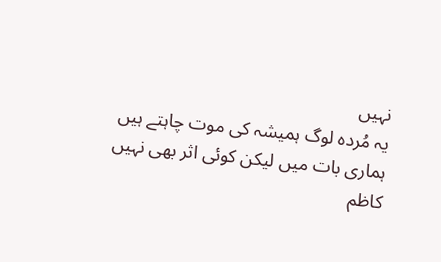نہیں
یہ مُردہ لوگ ہمیشہ کی موت چاہتے ہیں
ہماری بات میں لیکن کوئی اثر بھی نہیں
کاظم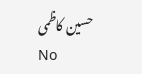حسین کاظمی
No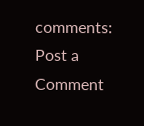comments:
Post a Comment